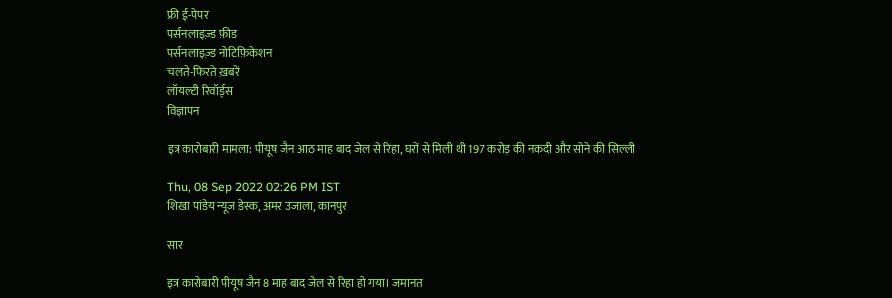फ्री ई-पेपर
पर्सनलाइज़्ड फ़ीड
पर्सनलाइज़्ड नोटिफ़िकेशन
चलते-फिरते ख़बरें
लॉयल्टी रिवॉर्ड्स
विज्ञापन

इत्र कारोबारी मामला: पीयूष जैन आठ माह बाद जेल से रिहा, घरों से मिली थी 197 करोड़ की नकदी और सोने की सिल्ली

Thu, 08 Sep 2022 02:26 PM IST
शिखा पांडेय न्यूज डेस्क, अमर उजाला, कानपुर

सार

इत्र कारोबारी पीयूष जैन 8 माह बाद जेल से रिहा हो गया। जमानत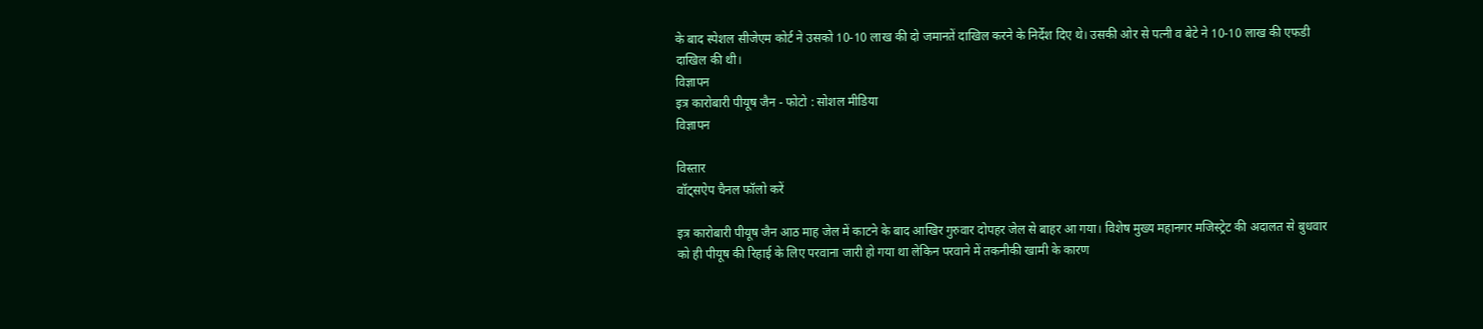के बाद स्पेशल सीजेएम कोर्ट ने उसको 10-10 लाख की दो जमानतें दाखिल करने के निर्देश दिए थे। उसकी ओर से पत्नी व बेटे ने 10-10 लाख की एफडी दाखिल की थी।
विज्ञापन
इत्र कारोबारी पीयूष जैन - फोटो : सोशल मीडिया
विज्ञापन

विस्तार
वॉट्सऐप चैनल फॉलो करें

इत्र कारोबारी पीयूष जैन आठ माह जेल में काटने के बाद आखिर गुरुवार दोपहर जेल से बाहर आ गया। विशेष मुख्य महानगर मजिस्ट्रेट की अदालत से बुधवार को ही पीयूष की रिहाई के लिए परवाना जारी हो गया था लेकिन परवाने में तकनीकी खामी के कारण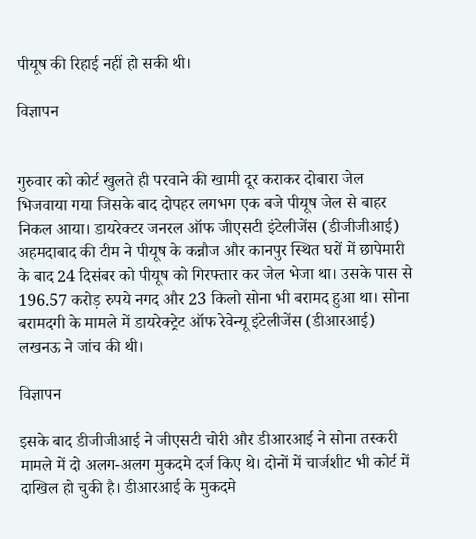पीयूष की रिहाई नहीं हो सकी थी।

विज्ञापन


गुरुवार को कोर्ट खुलते ही परवाने की खामी दूर कराकर दोबारा जेल भिजवाया गया जिसके बाद दोपहर लगभग एक बजे पीयूष जेल से बाहर निकल आया। डायरेक्टर जनरल ऑफ जीएसटी इंटेलीजेंस (डीजीजीआई) अहमदाबाद की टीम ने पीयूष के कन्नौज और कानपुर स्थित घरों में छापेमारी के बाद 24 दिसंबर को पीयूष को गिरफ्तार कर जेल भेजा था। उसके पास से 196.57 करोड़ रुपये नगद और 23 किलो सोना भी बरामद हुआ था। सोना बरामदगी के मामले में डायरेक्ट्रेट ऑफ रेवेन्यू इंटेलीजेंस (डीआरआई) लखनऊ ने जांच की थी।

विज्ञापन

इसके बाद डीजीजीआई ने जीएसटी चोरी और डीआरआई ने सोना तस्करी मामले में दो अलग-अलग मुकदमे दर्ज किए थे। दोनों में चार्जशीट भी कोर्ट में दाखिल हो चुकी है। डीआरआई के मुकदमे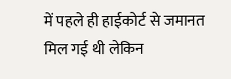में पहले ही हाईकोर्ट से जमानत मिल गई थी लेकिन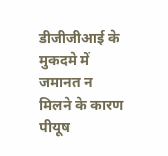डीजीजीआई के मुकदमे में जमानत न मिलने के कारण पीयूष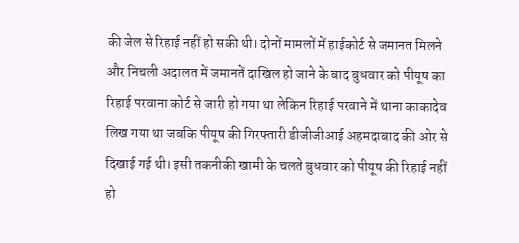की जेल से रिहाई नहीं हो सकी थी। दोनों मामलों में हाईकोर्ट से जमानत मिलने और निचली अदालत में जमानतें दाखिल हो जाने के बाद बुधवार को पीयूष का रिहाई परवाना कोर्ट से जारी हो गया था लेकिन रिहाई परवाने में थाना काकादेव लिख गया था जबकि पीयूष की गिरफ्तारी डीजीजीआई अहमदाबाद की ओर से दिखाई गई थी। इसी तकनीकी खामी के चलते बुधवार को पीयूष की रिहाई नहीं हो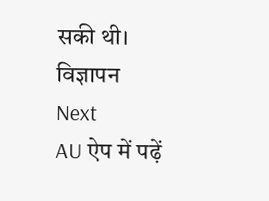सकी थी।
विज्ञापन
Next
AU ऐप में पढ़ें